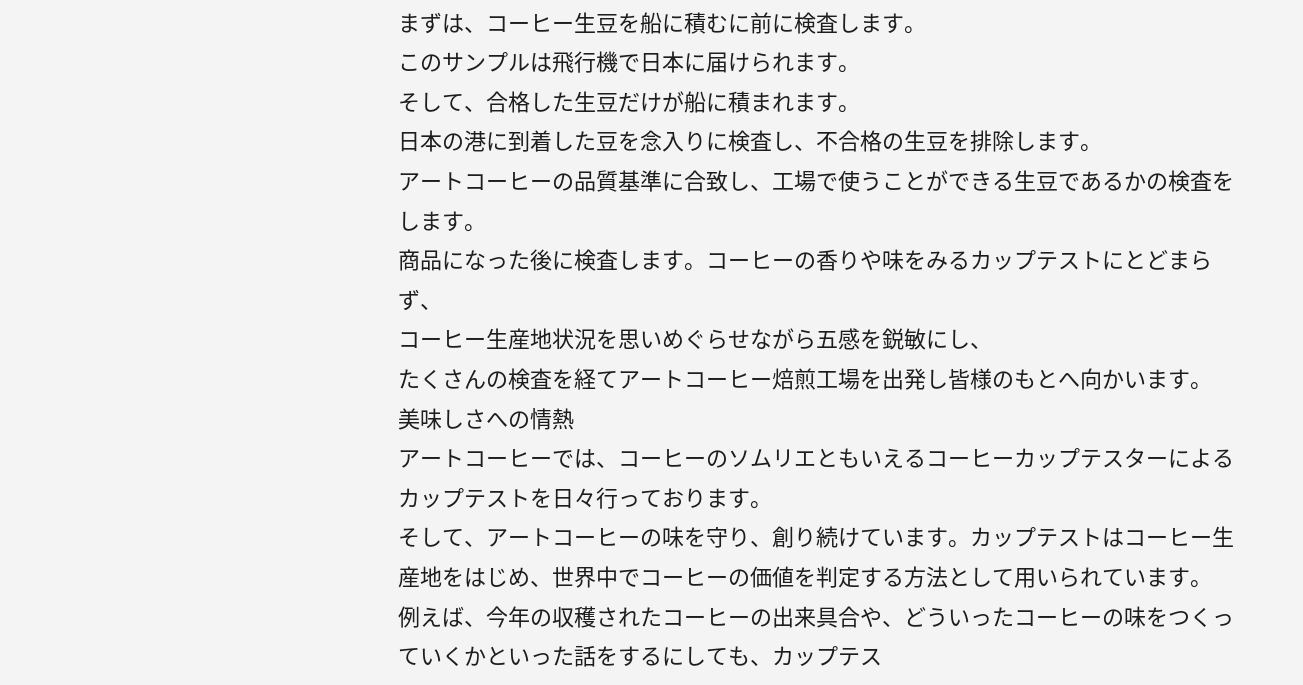まずは、コーヒー生豆を船に積むに前に検査します。
このサンプルは飛行機で日本に届けられます。
そして、合格した生豆だけが船に積まれます。
日本の港に到着した豆を念入りに検査し、不合格の生豆を排除します。
アートコーヒーの品質基準に合致し、工場で使うことができる生豆であるかの検査をします。
商品になった後に検査します。コーヒーの香りや味をみるカップテストにとどまらず、
コーヒー生産地状況を思いめぐらせながら五感を鋭敏にし、
たくさんの検査を経てアートコーヒー焙煎工場を出発し皆様のもとへ向かいます。
美味しさへの情熱
アートコーヒーでは、コーヒーのソムリエともいえるコーヒーカップテスターによるカップテストを日々行っております。
そして、アートコーヒーの味を守り、創り続けています。カップテストはコーヒー生産地をはじめ、世界中でコーヒーの価値を判定する方法として用いられています。
例えば、今年の収穫されたコーヒーの出来具合や、どういったコーヒーの味をつくっていくかといった話をするにしても、カップテス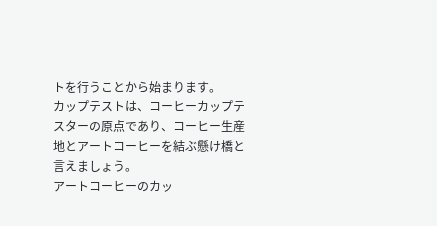トを行うことから始まります。
カップテストは、コーヒーカップテスターの原点であり、コーヒー生産地とアートコーヒーを結ぶ懸け橋と言えましょう。
アートコーヒーのカッ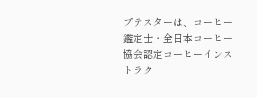プテスターは、コーヒー鑑定士・全日本コーヒー協会認定コーヒーインストラク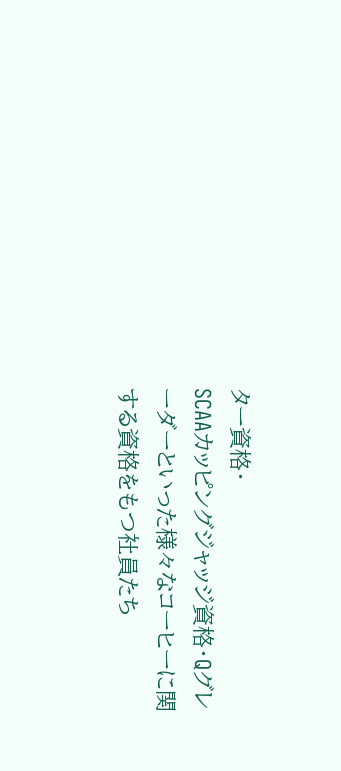ター資格・
SCAAカッピングジャッジ資格・Qグレーダーといった様々なコーヒーに関する資格をもつ社員たち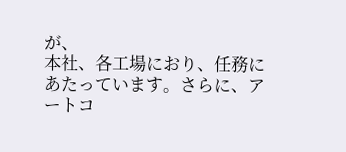が、
本社、各工場におり、任務にあたっています。さらに、アートコ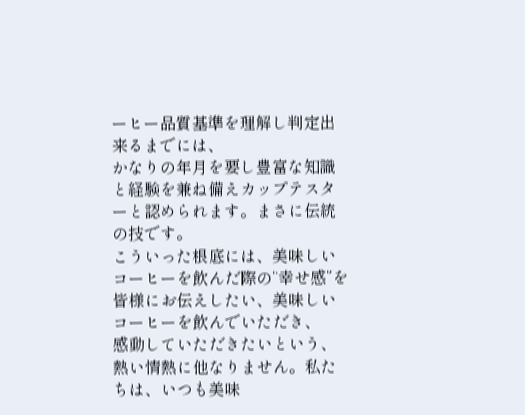ーヒー品質基準を理解し判定出来るまでには、
かなりの年月を要し豊富な知識と経験を兼ね備えカップテスターと認められます。まさに伝統の技です。
こういった根底には、美味しいコーヒーを飲んだ際の“幸せ感”を皆様にお伝えしたい、美味しいコーヒーを飲んでいただき、
感動していただきたいという、熱い情熱に他なりません。私たちは、いつも美味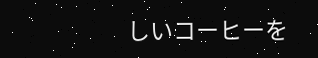しいコーヒーを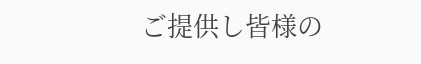ご提供し皆様の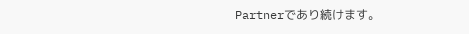Partnerであり続けます。